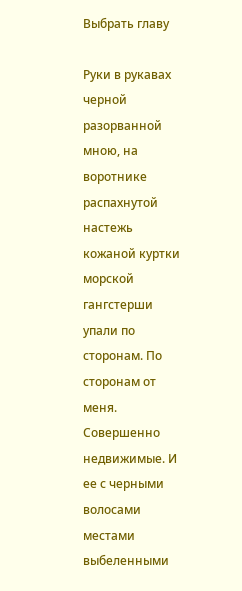Выбрать главу

Руки в рукавах черной разорванной мною, на воротнике распахнутой настежь кожаной куртки морской гангстерши упали по сторонам. По сторонам от меня. Совершенно недвижимые. И ее с черными волосами местами выбеленными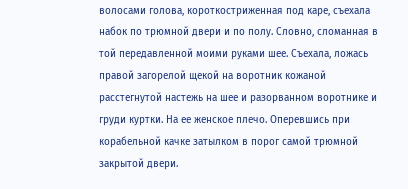волосами голова, короткостриженная под каре, съехала набок по трюмной двери и по полу. Словно, сломанная в той передавленной моими руками шее. Съехала, ложась правой загорелой щекой на воротник кожаной расстегнутой настежь на шее и разорванном воротнике и груди куртки. На ее женское плечо. Оперевшись при корабельной качке затылком в порог самой трюмной закрытой двери.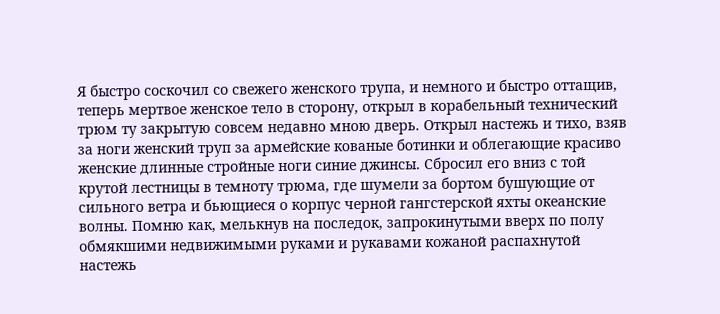Я быстро соскочил со свежего женского трупа, и немного и быстро оттащив, теперь мертвое женское тело в сторону, открыл в корабельный технический трюм ту закрытую совсем недавно мною дверь. Открыл настежь и тихо, взяв за ноги женский труп за армейские кованые ботинки и облегающие красиво женские длинные стройные ноги синие джинсы. Сбросил его вниз с той крутой лестницы в темноту трюма, где шумели за бортом бушующие от сильного ветра и бьющиеся о корпус черной гангстерской яхты океанские волны. Помню как, мелькнув на последок, запрокинутыми вверх по полу обмякшими недвижимыми руками и рукавами кожаной распахнутой настежь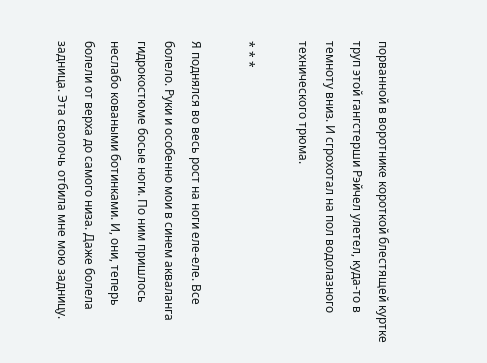порванной в воротнике короткой блестящей куртке труп этой гангстерши Рэйчел улетел, куда-то в темноту вниз. И сгрохотал на пол водолазного технического трюма.

* * *

Я поднялся во весь рост на ноги еле-еле. Все болело. Руки и особенно мои в синем акваланга гидрокостюме босые ноги. По ним пришлось неслабо коваными ботинками. И, они, теперь болели от верха до самого низа. Даже болела задница. Эта сволочь отбила мне мою задницу.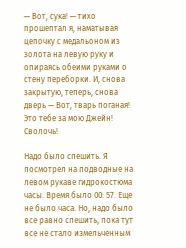— Вот, сука! — тихо прошептал я, наматывая цепочку с медальоном из золота на левую руку и опираясь обеими руками о стену переборки. И, снова закрытую, теперь, снова дверь — Вот, тварь поганая! Это тебе за мою Джейн! Сволочь!

Надо было спешить. Я посмотрел на подводные на левом рукаве гидрокостюма часы. Время было 00: 57. Еще не было часа. Но, надо было все равно спешить, пока тут все не стало измельченным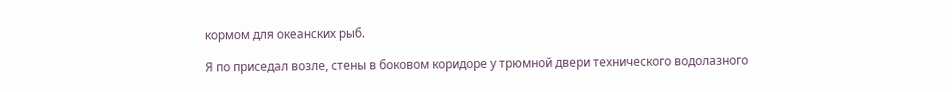кормом для океанских рыб.

Я по приседал возле, стены в боковом коридоре у трюмной двери технического водолазного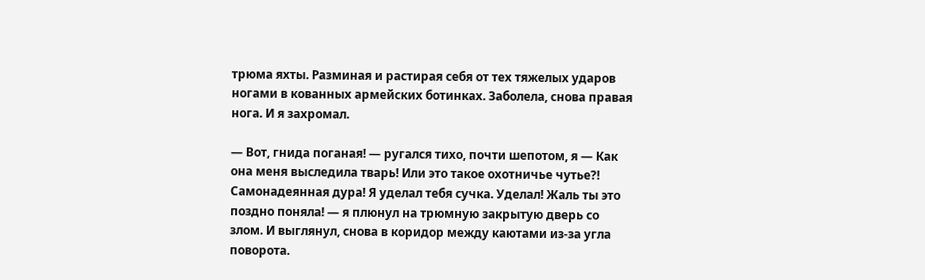трюма яхты. Разминая и растирая себя от тех тяжелых ударов ногами в кованных армейских ботинках. Заболела, снова правая нога. И я захромал.

— Вот, гнида поганая! — ругался тихо, почти шепотом, я — Как она меня выследила тварь! Или это такое охотничье чутье?! Самонадеянная дура! Я уделал тебя сучка. Уделал! Жаль ты это поздно поняла! — я плюнул на трюмную закрытую дверь со злом. И выглянул, снова в коридор между каютами из-за угла поворота.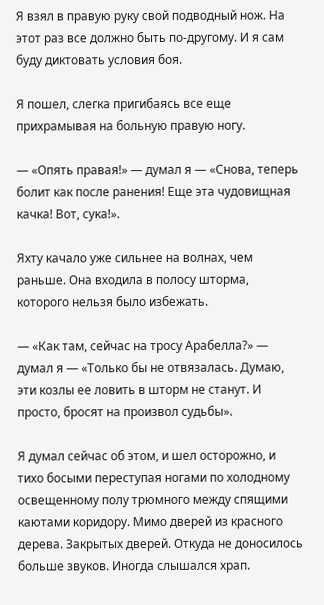Я взял в правую руку свой подводный нож. На этот раз все должно быть по-другому. И я сам буду диктовать условия боя.

Я пошел, слегка пригибаясь все еще прихрамывая на больную правую ногу.

— «Опять правая!» — думал я — «Снова, теперь болит как после ранения! Еще эта чудовищная качка! Вот, сука!».

Яхту качало уже сильнее на волнах, чем раньше. Она входила в полосу шторма, которого нельзя было избежать.

— «Как там, сейчас на тросу Арабелла?» — думал я — «Только бы не отвязалась. Думаю, эти козлы ее ловить в шторм не станут. И просто, бросят на произвол судьбы».

Я думал сейчас об этом, и шел осторожно, и тихо босыми переступая ногами по холодному освещенному полу трюмного между спящими каютами коридору. Мимо дверей из красного дерева. Закрытых дверей. Откуда не доносилось больше звуков. Иногда слышался храп.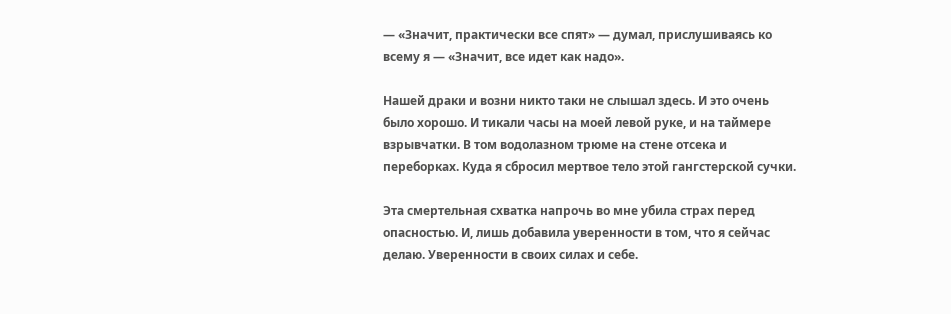— «Значит, практически все спят» — думал, прислушиваясь ко всему я — «Значит, все идет как надо».

Нашей драки и возни никто таки не слышал здесь. И это очень было хорошо. И тикали часы на моей левой руке, и на таймере взрывчатки. В том водолазном трюме на стене отсека и переборках. Куда я сбросил мертвое тело этой гангстерской сучки.

Эта смертельная схватка напрочь во мне убила страх перед опасностью. И, лишь добавила уверенности в том, что я сейчас делаю. Уверенности в своих силах и себе.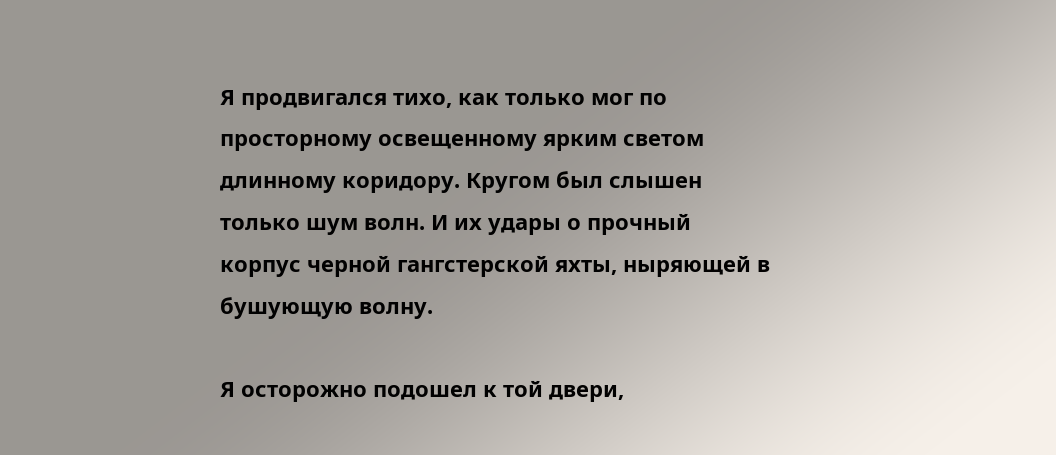Я продвигался тихо, как только мог по просторному освещенному ярким светом длинному коридору. Кругом был слышен только шум волн. И их удары о прочный корпус черной гангстерской яхты, ныряющей в бушующую волну.

Я осторожно подошел к той двери,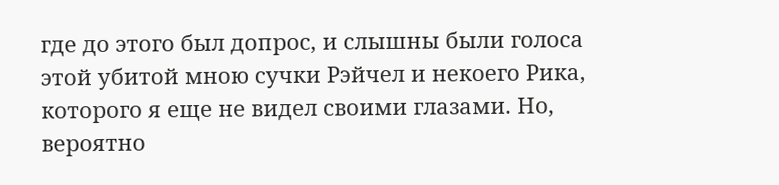где до этого был допрос, и слышны были голоса этой убитой мною сучки Рэйчел и некоего Рика, которого я еще не видел своими глазами. Но, вероятно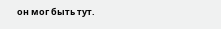он мог быть тут.